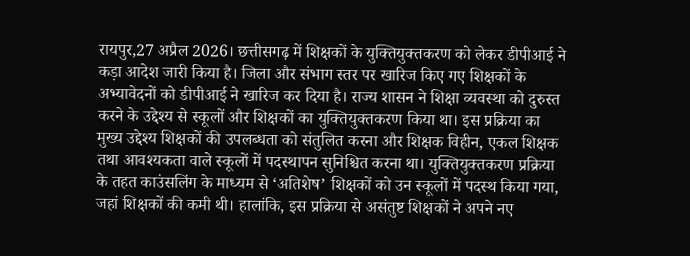रायपुर,27 अप्रैल 2026। छत्तीसगढ़ में शिक्षकों के युक्तियुक्तकरण को लेकर डीपीआई ने कड़ा आदेश जारी किया है। जिला और संभाग स्तर पर खारिज किए गए शिक्षकों के अभ्यावेदनों को डीपीआई ने खारिज कर दिया है। राज्य शासन ने शिक्षा व्यवस्था को दुरुस्त करने के उद्देश्य से स्कूलों और शिक्षकों का युक्तियुक्तकरण किया था। इस प्रक्रिया का मुख्य उद्देश्य शिक्षकों की उपलब्धता को संतुलित करना और शिक्षक विहीन, एकल शिक्षक तथा आवश्यकता वाले स्कूलों में पदस्थापन सुनिश्चित करना था। युक्तियुक्तकरण प्रक्रिया के तहत काउंसलिंग के माध्यम से ‘अतिशेष’ शिक्षकों को उन स्कूलों में पदस्थ किया गया, जहां शिक्षकों की कमी थी। हालांकि, इस प्रक्रिया से असंतुष्ट शिक्षकों ने अपने नए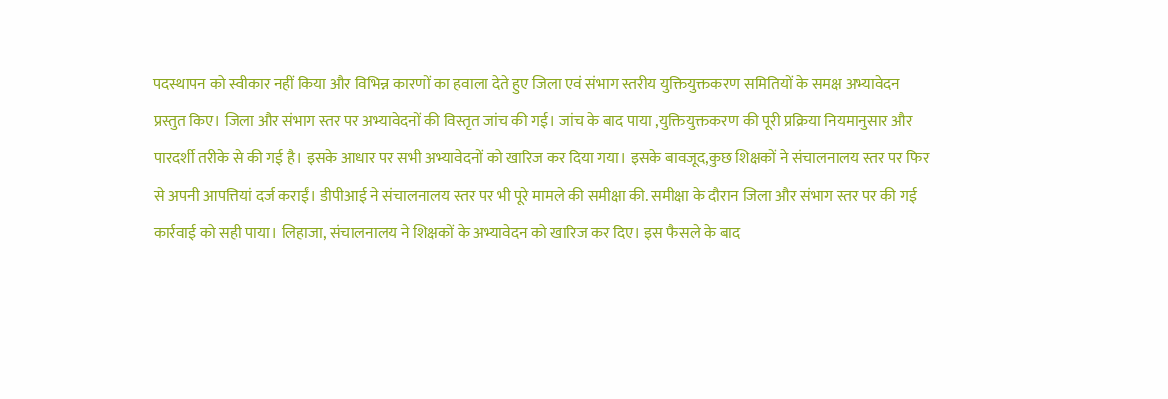पदस्थापन को स्वीकार नहीं किया और विभिन्न कारणों का हवाला देते हुए जिला एवं संभाग स्तरीय युक्तियुक्तकरण समितियों के समक्ष अभ्यावेदन प्रस्तुत किए। जिला और संभाग स्तर पर अभ्यावेदनों की विस्तृत जांच की गई। जांच के बाद पाया ,युक्तियुक्तकरण की पूरी प्रक्रिया नियमानुसार और पारदर्शी तरीके से की गई है। इसके आधार पर सभी अभ्यावेदनों को खारिज कर दिया गया। इसके बावजूद,कुछ शिक्षकों ने संचालनालय स्तर पर फिर से अपनी आपत्तियां दर्ज कराईं। डीपीआई ने संचालनालय स्तर पर भी पूरे मामले की समीक्षा की. समीक्षा के दौरान जिला और संभाग स्तर पर की गई कार्रवाई को सही पाया। लिहाजा, संचालनालय ने शिक्षकों के अभ्यावेदन को खारिज कर दिए। इस फैसले के बाद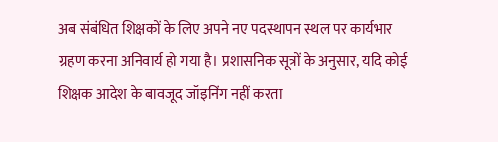अब संबंधित शिक्षकों के लिए अपने नए पदस्थापन स्थल पर कार्यभार ग्रहण करना अनिवार्य हो गया है। प्रशासनिक सूत्रों के अनुसार, यदि कोई शिक्षक आदेश के बावजूद जॉइनिंग नहीं करता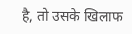है, तो उसके खिलाफ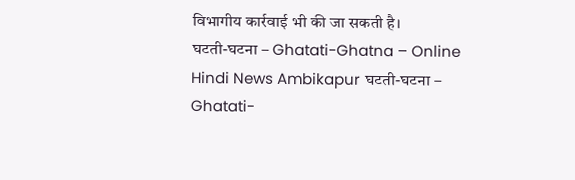विभागीय कार्रवाई भी की जा सकती है।
घटती-घटना – Ghatati-Ghatna – Online Hindi News Ambikapur घटती-घटना – Ghatati-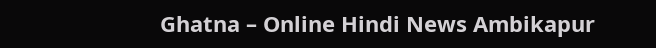Ghatna – Online Hindi News Ambikapur